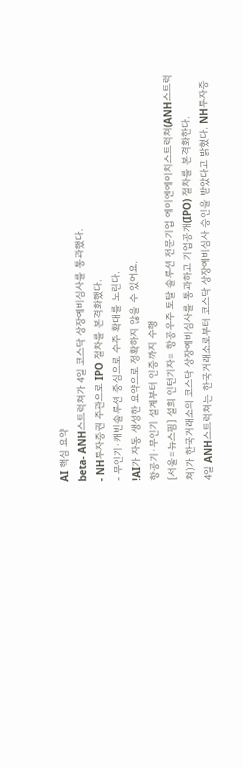AI 핵심 요약
beta- ANH스트럭쳐가 4일 코스닥 상장예비심사를 통과했다.
- NH투자증권 주관으로 IPO 절차를 본격화했다.
- 무인기·캐빈솔루션 중심으로 수주 확대를 노린다.
!AI가 자동 생성한 요약으로 정확하지 않을 수 있어요.
항공기·무인기 설계부터 인증까지 수행
[서울=뉴스핌] 설희 인턴기자= 항공우주 토탈 솔루션 전문기업 에이엔에이치스트럭쳐(ANH스트럭쳐)가 한국거래소의 코스닥 상장예비심사를 통과하고 기업공개(IPO) 절차를 본격화한다.
4일 ANH스트럭쳐는 한국거래소로부터 코스닥 상장예비심사 승인을 받았다고 밝혔다. NH투자증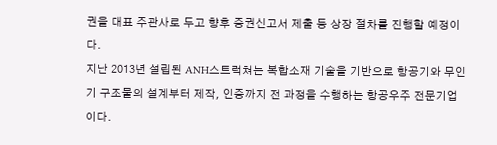권을 대표 주관사로 두고 향후 증권신고서 제출 등 상장 절차를 진행할 예정이다.
지난 2013년 설립된 ANH스트럭쳐는 복합소재 기술을 기반으로 항공기와 무인기 구조물의 설계부터 제작, 인증까지 전 과정을 수행하는 항공우주 전문기업이다.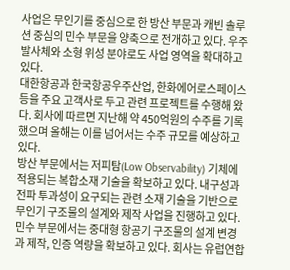사업은 무인기를 중심으로 한 방산 부문과 캐빈 솔루션 중심의 민수 부문을 양축으로 전개하고 있다. 우주발사체와 소형 위성 분야로도 사업 영역을 확대하고 있다.
대한항공과 한국항공우주산업, 한화에어로스페이스 등을 주요 고객사로 두고 관련 프로젝트를 수행해 왔다. 회사에 따르면 지난해 약 450억원의 수주를 기록했으며 올해는 이를 넘어서는 수주 규모를 예상하고 있다.
방산 부문에서는 저피탐(Low Observability) 기체에 적용되는 복합소재 기술을 확보하고 있다. 내구성과 전파 투과성이 요구되는 관련 소재 기술을 기반으로 무인기 구조물의 설계와 제작 사업을 진행하고 있다.
민수 부문에서는 중대형 항공기 구조물의 설계 변경과 제작, 인증 역량을 확보하고 있다. 회사는 유럽연합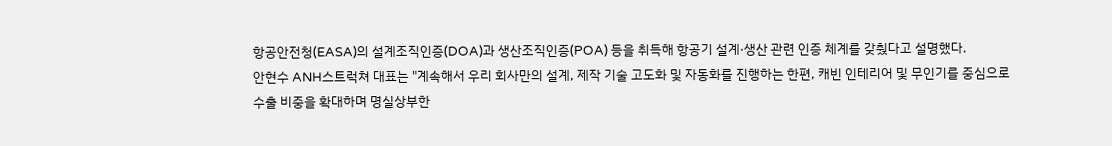항공안전청(EASA)의 설계조직인증(DOA)과 생산조직인증(POA) 등을 취득해 항공기 설계·생산 관련 인증 체계를 갖췄다고 설명했다.
안현수 ANH스트럭쳐 대표는 "계속해서 우리 회사만의 설계, 제작 기술 고도화 및 자동화를 진행하는 한편, 캐빈 인테리어 및 무인기를 중심으로 수출 비중을 확대하며 명실상부한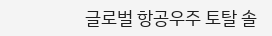글로벌 항공우주 토탈 솔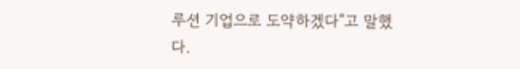루션 기업으로 도약하겠다"고 말했다.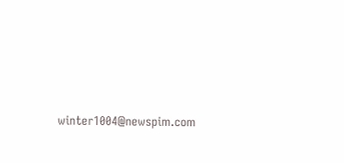winter1004@newspim.com